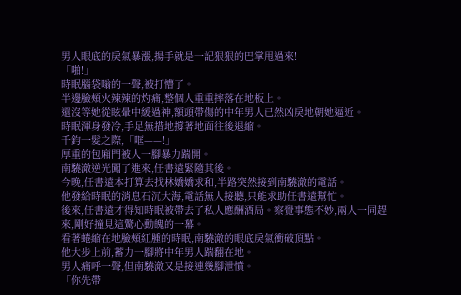男人眼底的戾氣暴漲,揚手就是一記狠狠的巴掌甩過來!
「啪!」
時眠腦袋嗡的一聲,被打懵了。
半邊臉頰火辣辣的灼痛,整個人重重摔落在地板上。
還沒等她從眩暈中緩過神,額頭帶傷的中年男人已然凶戾地朝她逼近。
時眠渾身發冷,手足無措地撐著地面往後退縮。
千鈞一髮之際,「哐——!」
厚重的包廂門被人一腳暴力踹開。
南驍澈逆光闖了進來,任書遠緊隨其後。
今晚,任書遠本打算去找林嬌嬌求和,半路突然接到南驍澈的電話。
他發給時眠的消息石沉大海,電話無人接聽,只能求助任書遠幫忙。
後來,任書遠才得知時眠被帶去了私人應酬酒局。察覺事態不妙,兩人一同趕來,剛好撞見這驚心動魄的一幕。
看著蜷縮在地臉頰紅腫的時眠,南驍澈的眼底戾氣衝破頂點。
他大步上前,蓄力一腳將中年男人踹翻在地。
男人痛呼一聲,但南驍澈又是接連幾腳泄憤。
「你先帶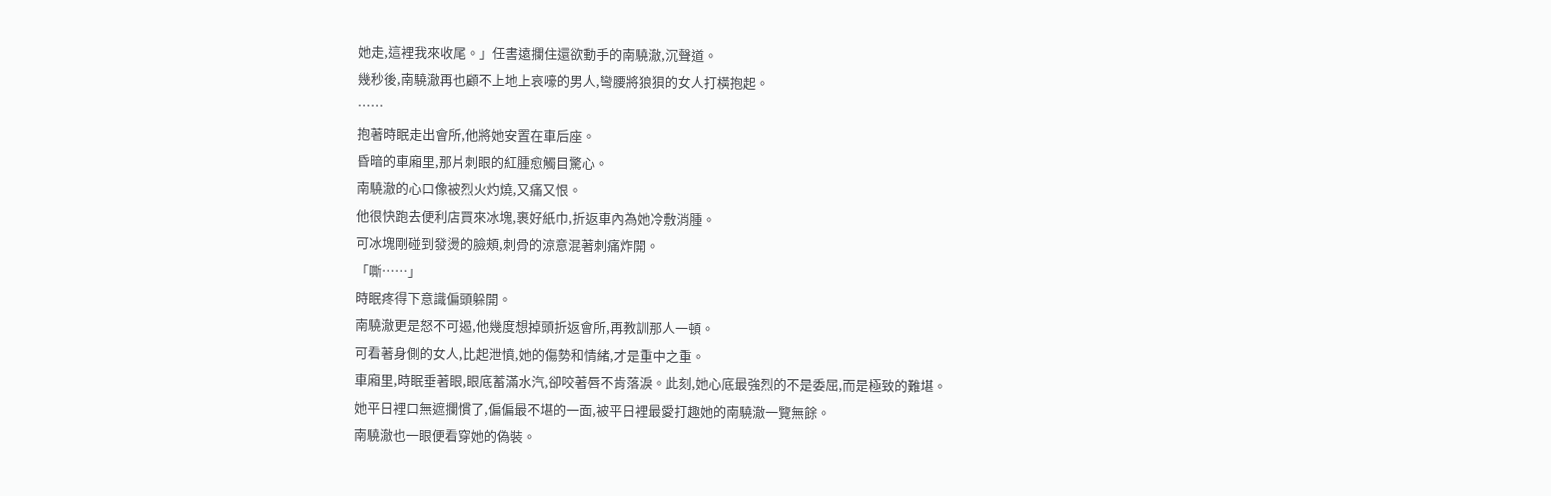她走,這裡我來收尾。」任書遠攔住還欲動手的南驍澈,沉聲道。
幾秒後,南驍澈再也顧不上地上哀嚎的男人,彎腰將狼狽的女人打橫抱起。
……
抱著時眠走出會所,他將她安置在車后座。
昏暗的車廂里,那片刺眼的紅腫愈觸目驚心。
南驍澈的心口像被烈火灼燒,又痛又恨。
他很快跑去便利店買來冰塊,裹好紙巾,折返車內為她冷敷消腫。
可冰塊剛碰到發燙的臉頰,刺骨的涼意混著刺痛炸開。
「嘶……」
時眠疼得下意識偏頭躲開。
南驍澈更是怒不可遏,他幾度想掉頭折返會所,再教訓那人一頓。
可看著身側的女人,比起泄憤,她的傷勢和情緒,才是重中之重。
車廂里,時眠垂著眼,眼底蓄滿水汽,卻咬著唇不肯落淚。此刻,她心底最強烈的不是委屈,而是極致的難堪。
她平日裡口無遮攔慣了,偏偏最不堪的一面,被平日裡最愛打趣她的南驍澈一覽無餘。
南驍澈也一眼便看穿她的偽裝。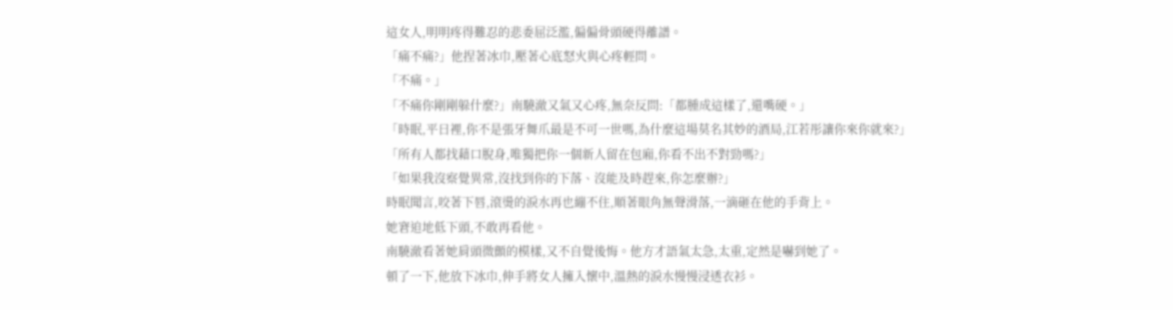這女人,明明疼得難忍的悲委屈泛濫,偏偏骨頭硬得離譜。
「痛不痛?」他捏著冰巾,壓著心底怒火與心疼輕問。
「不痛。」
「不痛你剛剛躲什麼?」南驍澈又氣又心疼,無奈反問:「都腫成這樣了,還嘴硬。」
「時眠,平日裡,你不是張牙舞爪最是不可一世嗎,為什麼這場莫名其妙的酒局,江若彤讓你來你就來?」
「所有人都找藉口脫身,唯獨把你一個新人留在包廂,你看不出不對勁嗎?」
「如果我沒察覺異常,沒找到你的下落、沒能及時趕來,你怎麼辦?」
時眠聞言,咬著下唇,滾燙的淚水再也繃不住,順著眼角無聲滑落,一滴砸在他的手背上。
她窘迫地低下頭,不敢再看他。
南驍澈看著她肩頭微顫的模樣,又不自覺後悔。他方才語氣太急,太重,定然是嚇到她了。
頓了一下,他放下冰巾,伸手將女人擁入懷中,溫熱的淚水慢慢浸透衣衫。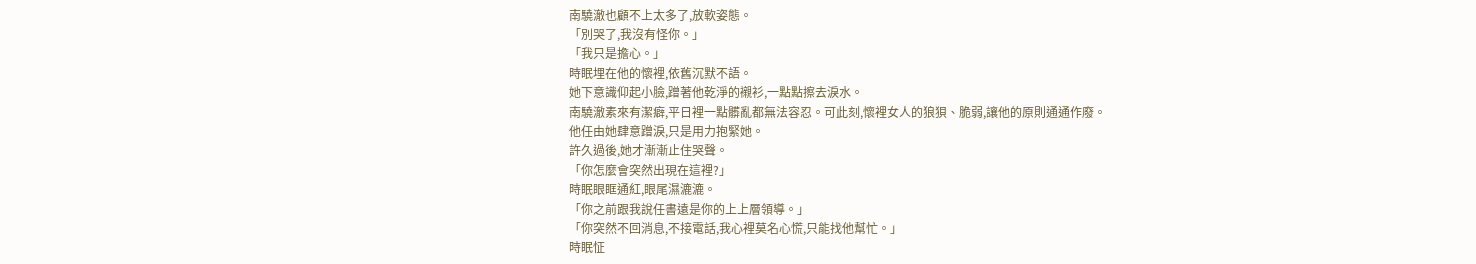南驍澈也顧不上太多了,放軟姿態。
「別哭了,我沒有怪你。」
「我只是擔心。」
時眠埋在他的懷裡,依舊沉默不語。
她下意識仰起小臉,蹭著他乾淨的襯衫,一點點擦去淚水。
南驍澈素來有潔癖,平日裡一點髒亂都無法容忍。可此刻,懷裡女人的狼狽、脆弱,讓他的原則通通作廢。
他任由她肆意蹭淚,只是用力抱緊她。
許久過後,她才漸漸止住哭聲。
「你怎麼會突然出現在這裡?」
時眠眼眶通紅,眼尾濕漉漉。
「你之前跟我說任書遠是你的上上層領導。」
「你突然不回消息,不接電話,我心裡莫名心慌,只能找他幫忙。」
時眠怔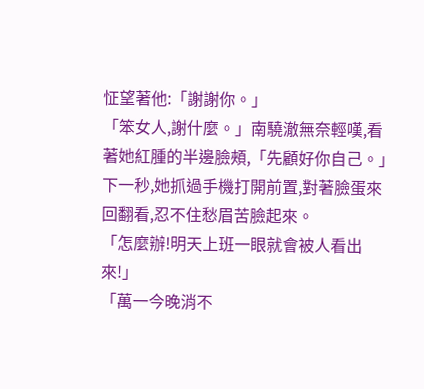怔望著他:「謝謝你。」
「笨女人,謝什麼。」南驍澈無奈輕嘆,看著她紅腫的半邊臉頰,「先顧好你自己。」
下一秒,她抓過手機打開前置,對著臉蛋來回翻看,忍不住愁眉苦臉起來。
「怎麼辦!明天上班一眼就會被人看出來!」
「萬一今晚消不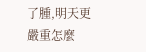了腫,明天更嚴重怎麼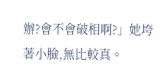辦?會不會破相啊?」她垮著小臉,無比較真。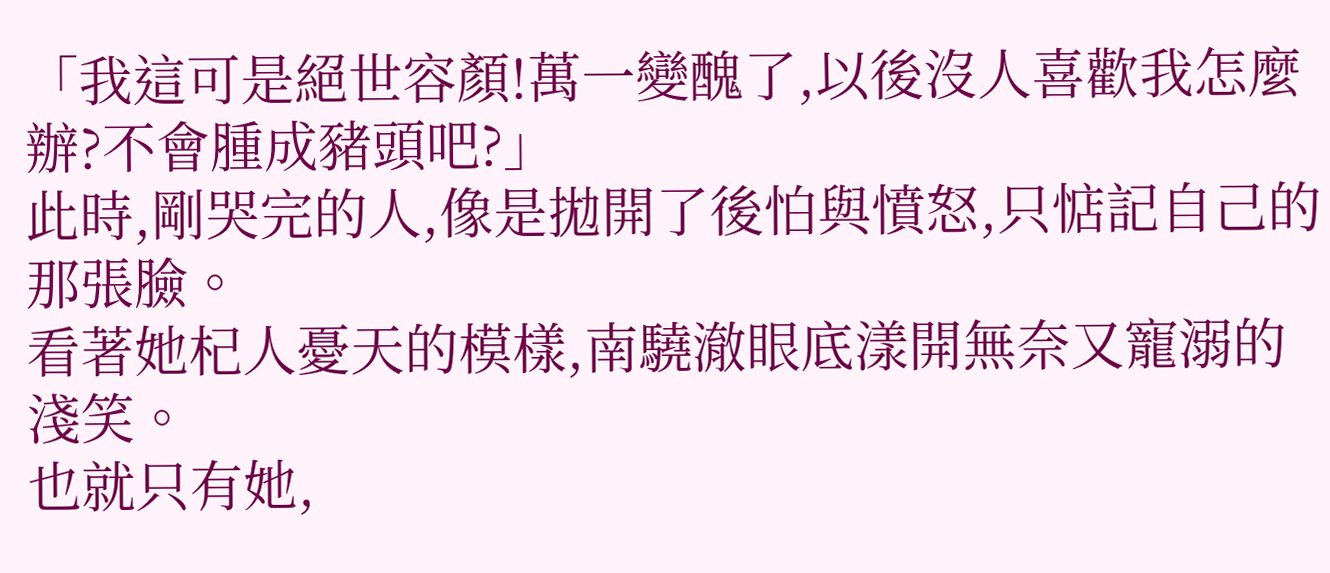「我這可是絕世容顏!萬一變醜了,以後沒人喜歡我怎麼辦?不會腫成豬頭吧?」
此時,剛哭完的人,像是拋開了後怕與憤怒,只惦記自己的那張臉。
看著她杞人憂天的模樣,南驍澈眼底漾開無奈又寵溺的淺笑。
也就只有她,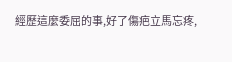經歷這麼委屈的事,好了傷疤立馬忘疼,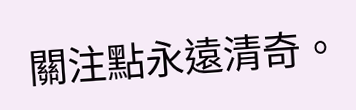關注點永遠清奇。